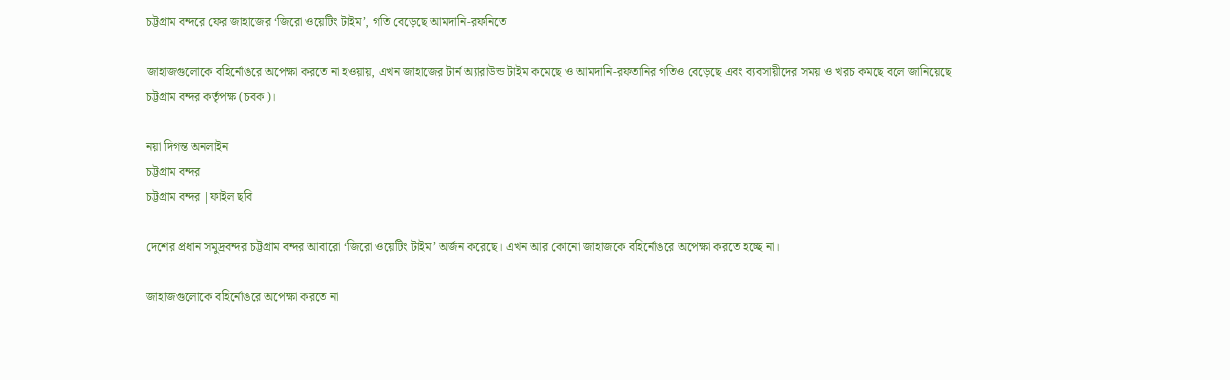চট্টগ্রাম বন্দরে ফের জাহাজের ‘জিরো ওয়েটিং টাইম’, গতি বেড়েছে আমদানি-রফনিতে

জাহাজগুলোকে বহির্নোঙরে অপেক্ষা করতে না হওয়ায়, এখন জাহাজের টার্ন অ্যারাউন্ড টাইম কমেছে ও আমদানি-রফতানির গতিও বেড়েছে এবং ব্যবসায়ীদের সময় ও খরচ কমছে বলে জানিয়েছে চট্টগ্রাম বন্দর কর্তৃপক্ষ (চবক)।

নয়া দিগন্ত অনলাইন
চট্টগ্রাম বন্দর
চট্টগ্রাম বন্দর |ফাইল ছবি

দেশের প্রধান সমুদ্রবন্দর চট্টগ্রাম বন্দর আবারো ‘জিরো ওয়েটিং টাইম’ অর্জন করেছে। এখন আর কোনো জাহাজকে বহির্নোঙরে অপেক্ষা করতে হচ্ছে না।

জাহাজগুলোকে বহির্নোঙরে অপেক্ষা করতে না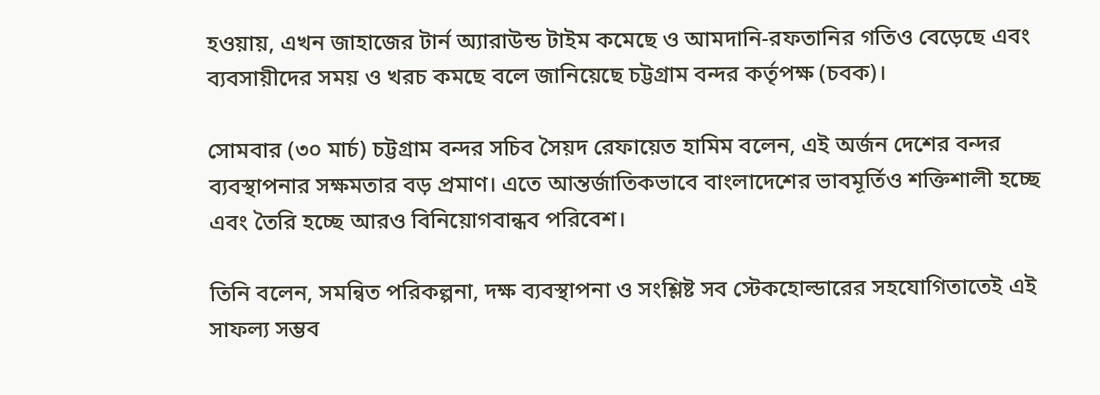হওয়ায়, এখন জাহাজের টার্ন অ্যারাউন্ড টাইম কমেছে ও আমদানি-রফতানির গতিও বেড়েছে এবং ব্যবসায়ীদের সময় ও খরচ কমছে বলে জানিয়েছে চট্টগ্রাম বন্দর কর্তৃপক্ষ (চবক)।

সোমবার (৩০ মার্চ) চট্টগ্রাম বন্দর সচিব সৈয়দ রেফায়েত হামিম বলেন, এই অর্জন দেশের বন্দর ব্যবস্থাপনার সক্ষমতার বড় প্রমাণ। এতে আন্তর্জাতিকভাবে বাংলাদেশের ভাবমূর্তিও শক্তিশালী হচ্ছে এবং তৈরি হচ্ছে আরও বিনিয়োগবান্ধব পরিবেশ।

তিনি বলেন, সমন্বিত পরিকল্পনা, দক্ষ ব্যবস্থাপনা ও সংশ্লিষ্ট সব স্টেকহোল্ডারের সহযোগিতাতেই এই সাফল্য সম্ভব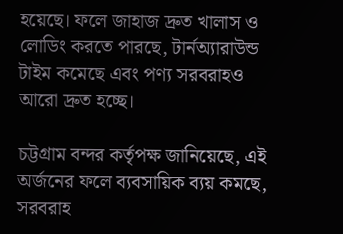হয়েছে। ফলে জাহাজ দ্রুত খালাস ও লোডিং করতে পারছে, টার্নঅ্যারাউন্ড টাইম কমেছে এবং পণ্য সরবরাহও আরো দ্রুত হচ্ছে।

চট্টগ্রাম বন্দর কর্তৃপক্ষ জানিয়েছে, এই অর্জনের ফলে ব্যবসায়িক ব্যয় কমছে, সরবরাহ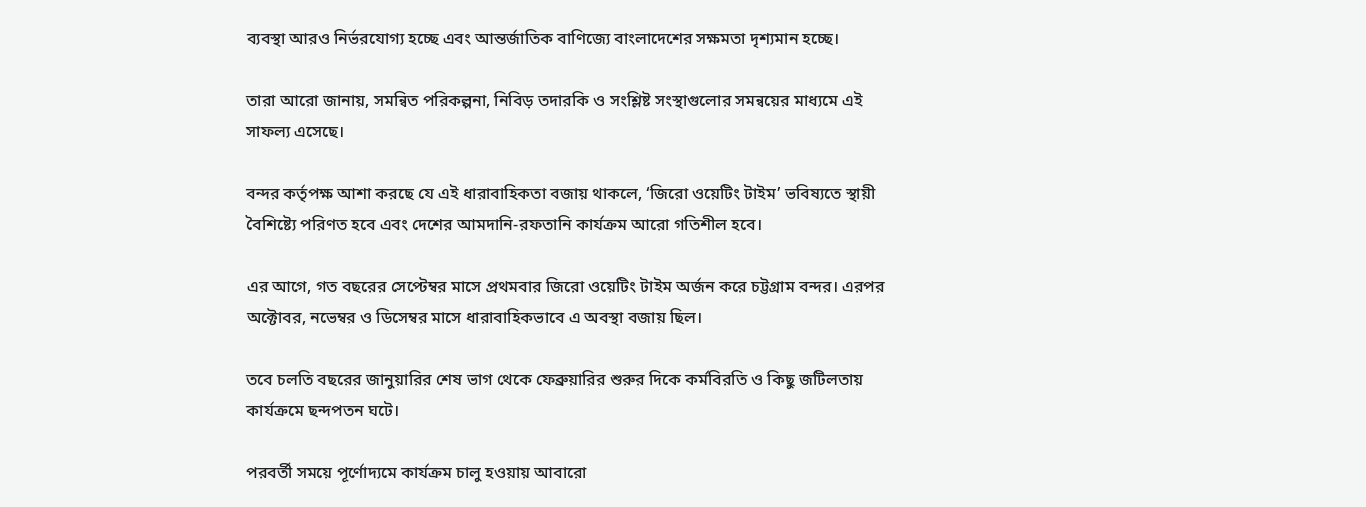ব্যবস্থা আরও নির্ভরযোগ্য হচ্ছে এবং আন্তর্জাতিক বাণিজ্যে বাংলাদেশের সক্ষমতা দৃশ্যমান হচ্ছে।

তারা আরো জানায়, সমন্বিত পরিকল্পনা, নিবিড় তদারকি ও সংশ্লিষ্ট সংস্থাগুলোর সমন্বয়ের মাধ্যমে এই সাফল্য এসেছে।

বন্দর কর্তৃপক্ষ আশা করছে যে এই ধারাবাহিকতা বজায় থাকলে, ‘জিরো ওয়েটিং টাইম’ ভবিষ্যতে স্থায়ী বৈশিষ্ট্যে পরিণত হবে এবং দেশের আমদানি-রফতানি কার্যক্রম আরো গতিশীল হবে।

এর আগে, গত বছরের সেপ্টেম্বর মাসে প্রথমবার জিরো ওয়েটিং টাইম অর্জন করে চট্টগ্রাম বন্দর। এরপর অক্টোবর, নভেম্বর ও ডিসেম্বর মাসে ধারাবাহিকভাবে এ অবস্থা বজায় ছিল।

তবে চলতি বছরের জানুয়ারির শেষ ভাগ থেকে ফেব্রুয়ারির শুরুর দিকে কর্মবিরতি ও কিছু জটিলতায় কার্যক্রমে ছন্দপতন ঘটে।

পরবর্তী সময়ে পূর্ণোদ্যমে কার্যক্রম চালু হওয়ায় আবারো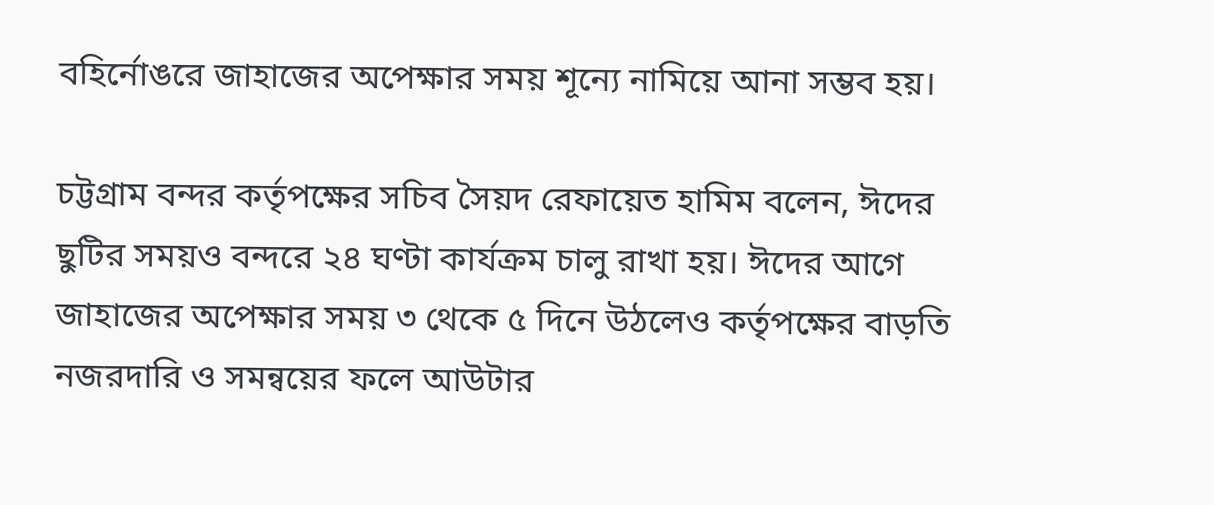বহির্নোঙরে জাহাজের অপেক্ষার সময় শূন্যে নামিয়ে আনা সম্ভব হয়।

চট্টগ্রাম বন্দর কর্তৃপক্ষের সচিব সৈয়দ রেফায়েত হামিম বলেন, ঈদের ছুটির সময়ও বন্দরে ২৪ ঘণ্টা কার্যক্রম চালু রাখা হয়। ঈদের আগে জাহাজের অপেক্ষার সময় ৩ থেকে ৫ দিনে উঠলেও কর্তৃপক্ষের বাড়তি নজরদারি ও সমন্বয়ের ফলে আউটার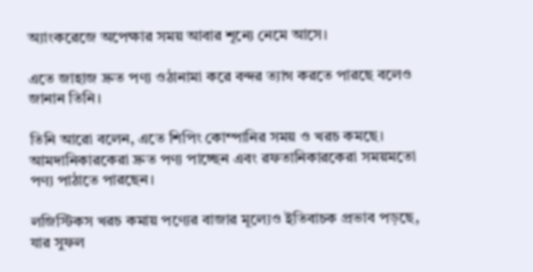অ্যাংকরেজে অপেক্ষার সময় আবার শূন্যে নেমে আসে।

এতে জাহাজ দ্রুত পণ্য ওঠানামা করে বন্দর ত্যাগ করতে পারছে বলেও জানান তিনি।

তিনি আরো বলেন, এতে শিপিং কোম্পানির সময় ও খরচ কমছে। আমদানিকারকেরা দ্রুত পণ্য পাচ্ছেন এবং রফতানিকারকেরা সময়মতো পণ্য পাঠাতে পারছেন।

লজিস্টিকস খরচ কমায় পণ্যের বাজার মূল্যেও ইতিবাচক প্রভাব পড়ছে, যার সুফল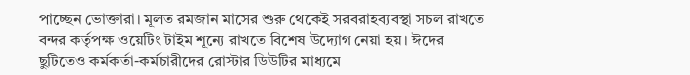পাচ্ছেন ভোক্তারা। মূলত রমজান মাসের শুরু থেকেই সরবরাহব্যবস্থা সচল রাখতে বন্দর কর্তৃপক্ষ ওয়েটিং টাইম শূন্যে রাখতে বিশেষ উদ্যোগ নেয়া হয়। ঈদের ছুটিতেও কর্মকর্তা-কর্মচারীদের রোস্টার ডিউটির মাধ্যমে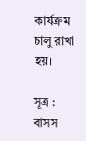কার্যক্রম চালু রাখা হয়।

সূত্র : বাসস